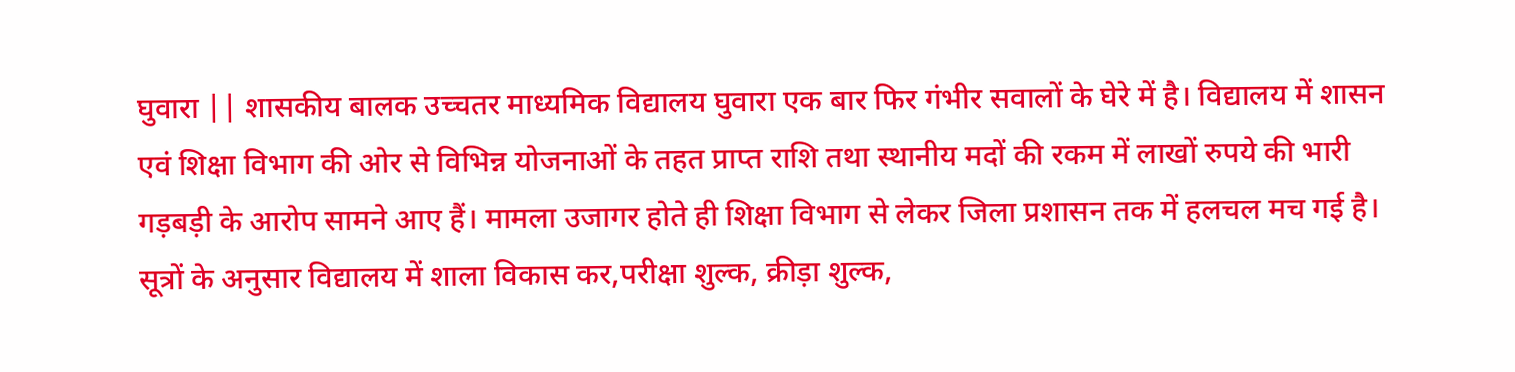घुवारा || शासकीय बालक उच्चतर माध्यमिक विद्यालय घुवारा एक बार फिर गंभीर सवालों के घेरे में है। विद्यालय में शासन एवं शिक्षा विभाग की ओर से विभिन्न योजनाओं के तहत प्राप्त राशि तथा स्थानीय मदों की रकम में लाखों रुपये की भारी गड़बड़ी के आरोप सामने आए हैं। मामला उजागर होते ही शिक्षा विभाग से लेकर जिला प्रशासन तक में हलचल मच गई है। सूत्रों के अनुसार विद्यालय में शाला विकास कर,परीक्षा शुल्क, क्रीड़ा शुल्क,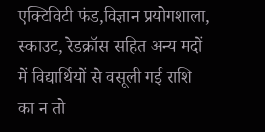एक्टिविटी फंड,विज्ञान प्रयोगशाला, स्काउट, रेडक्रॉस सहित अन्य मदों में विद्यार्थियों से वसूली गई राशि का न तो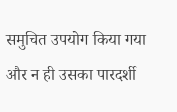समुचित उपयोग किया गया और न ही उसका पारदर्शी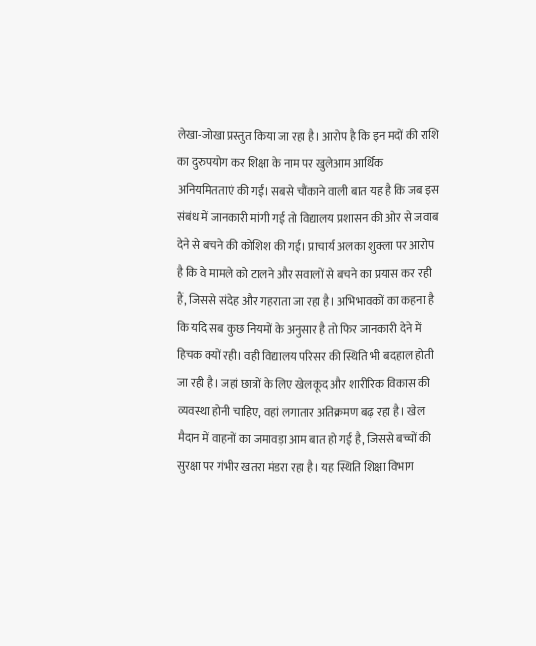लेखा-जोखा प्रस्तुत किया जा रहा है। आरोप है कि इन मदों की राशि का दुरुपयोग कर शिक्षा के नाम पर खुलेआम आर्थिक अनियमितताएं की गईं। सबसे चौंकाने वाली बात यह है कि जब इस संबंध में जानकारी मांगी गई तो विद्यालय प्रशासन की ओर से जवाब देने से बचने की कोशिश की गई। प्राचार्य अलका शुक्ला पर आरोप है कि वे मामले को टालने और सवालों से बचने का प्रयास कर रही हैं, जिससे संदेह और गहराता जा रहा है। अभिभावकों का कहना है कि यदि सब कुछ नियमों के अनुसार है तो फिर जानकारी देने में हिचक क्यों रही। वही विद्यालय परिसर की स्थिति भी बदहाल होती जा रही है। जहां छात्रों के लिए खेलकूद और शारीरिक विकास की व्यवस्था होनी चाहिए, वहां लगातार अतिक्रमण बढ़ रहा है। खेल मैदान में वाहनों का जमावड़ा आम बात हो गई है, जिससे बच्चों की सुरक्षा पर गंभीर खतरा मंडरा रहा है। यह स्थिति शिक्षा विभाग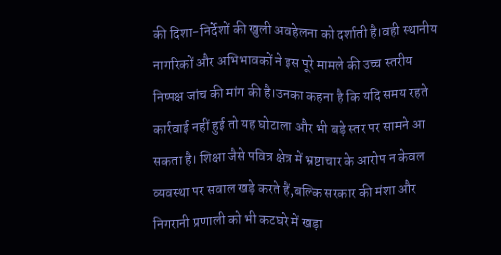की दिशा-निर्देशों की खुली अवहेलना को दर्शाती है।वही स्थानीय नागरिकों और अभिभावकों ने इस पूरे मामले की उच्च स्तरीय निष्पक्ष जांच की मांग की है।उनका कहना है कि यदि समय रहते कार्रवाई नहीं हुई तो यह घोटाला और भी बड़े स्तर पर सामने आ सकता है। शिक्षा जैसे पवित्र क्षेत्र में भ्रष्टाचार के आरोप न केवल व्यवस्था पर सवाल खड़े करते हैं,बल्कि सरकार की मंशा और निगरानी प्रणाली को भी कटघरे में खड़ा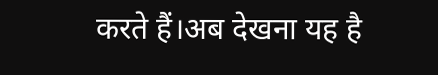करते हैं।अब देखना यह है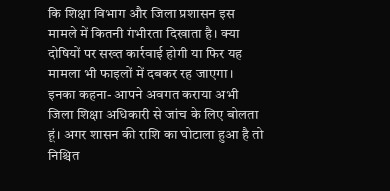कि शिक्षा विभाग और जिला प्रशासन इस मामले में कितनी गंभीरता दिखाता है। क्या दोषियों पर सख्त कार्रवाई होगी या फिर यह मामला भी फाइलों में दबकर रह जाएगा।
इनका कहना- आपने अवगत कराया अभी जिला शिक्षा अधिकारी से जांच के लिए बोलता हूं। अगर शासन की राशि का घोटाला हुआ है तो निश्चित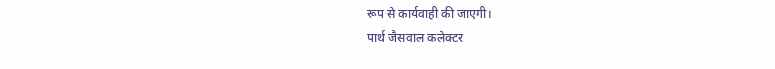रूप से कार्यवाही की जाएगी।
पार्थ जैसवाल कलेक्टर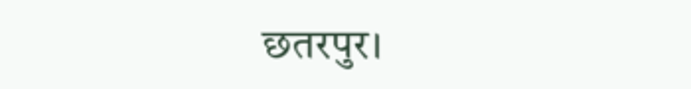छतरपुर।